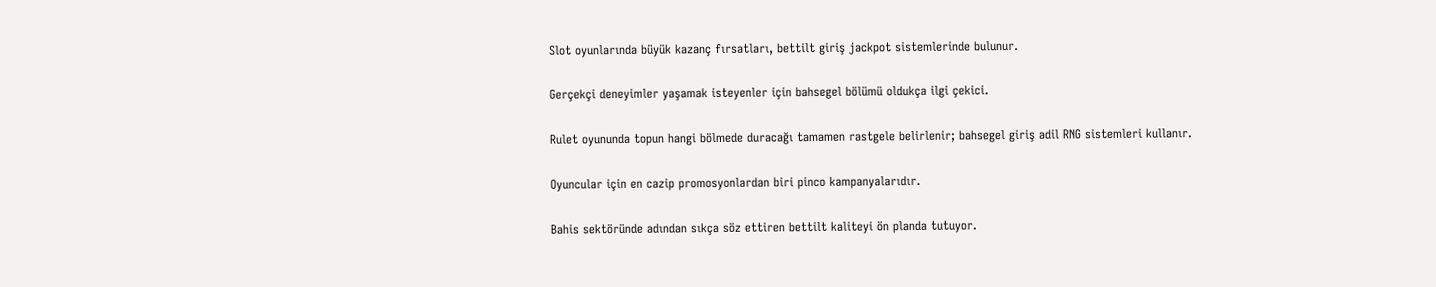Slot oyunlarında büyük kazanç fırsatları, bettilt giriş jackpot sistemlerinde bulunur.

Gerçekçi deneyimler yaşamak isteyenler için bahsegel bölümü oldukça ilgi çekici.

Rulet oyununda topun hangi bölmede duracağı tamamen rastgele belirlenir; bahsegel giriş adil RNG sistemleri kullanır.

Oyuncular için en cazip promosyonlardan biri pinco kampanyalarıdır.

Bahis sektöründe adından sıkça söz ettiren bettilt kaliteyi ön planda tutuyor.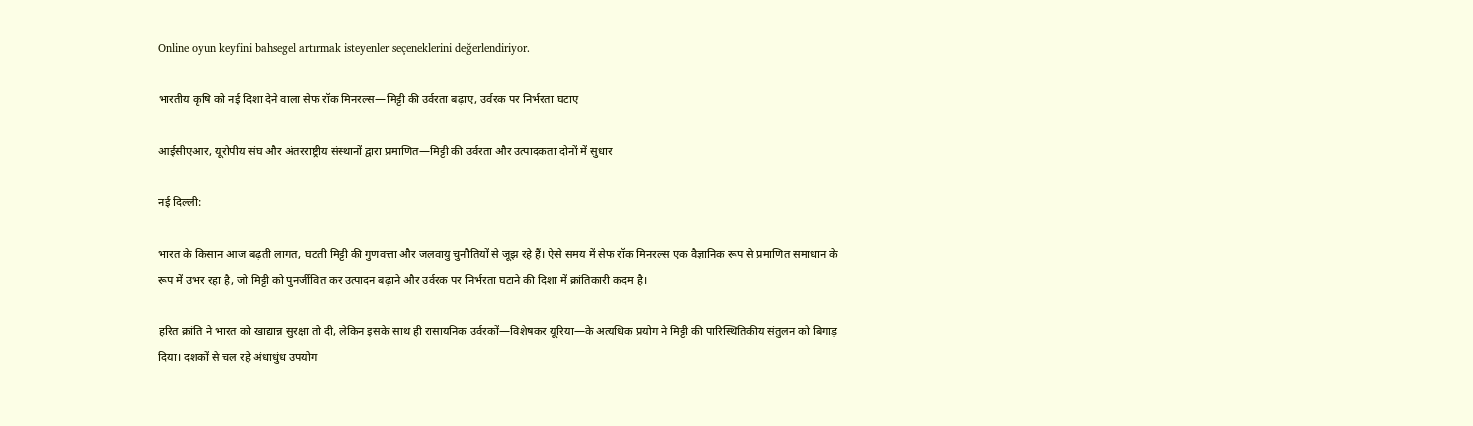Online oyun keyfini bahsegel artırmak isteyenler seçeneklerini değerlendiriyor.

भारतीय कृषि को नई दिशा देने वाला सेफ रॉक मिनरल्स—मिट्टी की उर्वरता बढ़ाए, उर्वरक पर निर्भरता घटाए

आईसीएआर, यूरोपीय संघ और अंतरराष्ट्रीय संस्थानों द्वारा प्रमाणित—मिट्टी की उर्वरता और उत्पादकता दोनों में सुधार

नई दिल्ली:

भारत के किसान आज बढ़ती लागत, घटती मिट्टी की गुणवत्ता और जलवायु चुनौतियों से जूझ रहे हैं। ऐसे समय में सेफ रॉक मिनरल्स एक वैज्ञानिक रूप से प्रमाणित समाधान के रूप में उभर रहा है, जो मिट्टी को पुनर्जीवित कर उत्पादन बढ़ाने और उर्वरक पर निर्भरता घटाने की दिशा में क्रांतिकारी कदम है।

हरित क्रांति ने भारत को खाद्यान्न सुरक्षा तो दी, लेकिन इसके साथ ही रासायनिक उर्वरकों—विशेषकर यूरिया—के अत्यधिक प्रयोग ने मिट्टी की पारिस्थितिकीय संतुलन को बिगाड़ दिया। दशकों से चल रहे अंधाधुंध उपयोग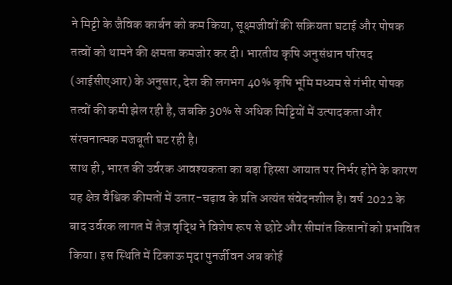ने मिट्टी के जैविक कार्बन को कम किया, सूक्ष्मजीवों की सक्रियता घटाई और पोषक तत्वों को थामने की क्षमता कमजोर कर दी। भारतीय कृषि अनुसंधान परिषद (आईसीएआर) के अनुसार, देश की लगभग 40% कृषि भूमि मध्यम से गंभीर पोषक तत्वों की कमी झेल रही है, जबकि 30% से अधिक मिट्टियों में उत्पादकता और संरचनात्मक मजबूती घट रही है।
साथ ही, भारत की उर्वरक आवश्यकता का बड़ा हिस्सा आयात पर निर्भर होने के कारण यह क्षेत्र वैश्विक कीमतों में उतार-चढ़ाव के प्रति अत्यंत संवेदनशील है। वर्ष 2022 के बाद उर्वरक लागत में तेज़ वृद्धि ने विशेष रूप से छोटे और सीमांत किसानों को प्रभावित किया। इस स्थिति में टिकाऊ मृदा पुनर्जीवन अब कोई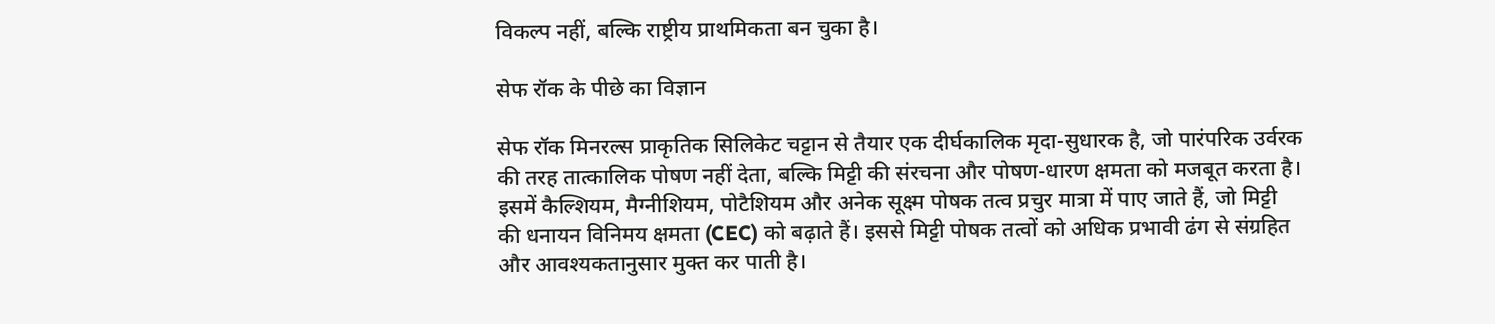विकल्प नहीं, बल्कि राष्ट्रीय प्राथमिकता बन चुका है।

सेफ रॉक के पीछे का विज्ञान

सेफ रॉक मिनरल्स प्राकृतिक सिलिकेट चट्टान से तैयार एक दीर्घकालिक मृदा-सुधारक है, जो पारंपरिक उर्वरक की तरह तात्कालिक पोषण नहीं देता, बल्कि मिट्टी की संरचना और पोषण-धारण क्षमता को मजबूत करता है। इसमें कैल्शियम, मैग्नीशियम, पोटैशियम और अनेक सूक्ष्म पोषक तत्व प्रचुर मात्रा में पाए जाते हैं, जो मिट्टी की धनायन विनिमय क्षमता (CEC) को बढ़ाते हैं। इससे मिट्टी पोषक तत्वों को अधिक प्रभावी ढंग से संग्रहित और आवश्यकतानुसार मुक्त कर पाती है।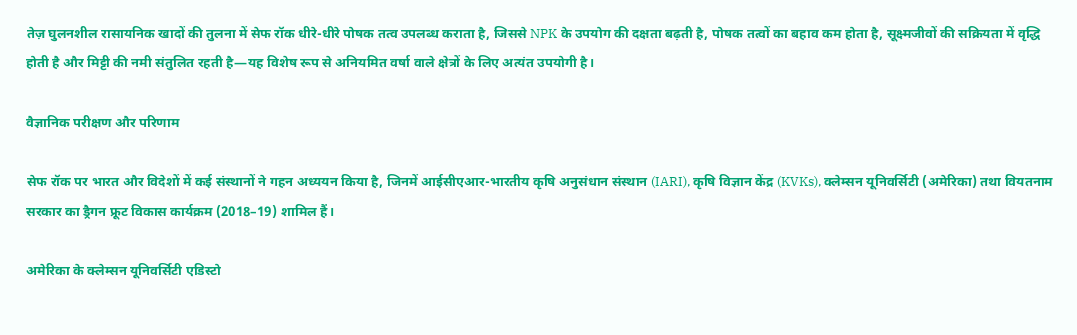तेज़ घुलनशील रासायनिक खादों की तुलना में सेफ रॉक धीरे-धीरे पोषक तत्व उपलब्ध कराता है, जिससे NPK के उपयोग की दक्षता बढ़ती है, पोषक तत्वों का बहाव कम होता है, सूक्ष्मजीवों की सक्रियता में वृद्धि होती है और मिट्टी की नमी संतुलित रहती है—यह विशेष रूप से अनियमित वर्षा वाले क्षेत्रों के लिए अत्यंत उपयोगी है।

वैज्ञानिक परीक्षण और परिणाम

सेफ रॉक पर भारत और विदेशों में कई संस्थानों ने गहन अध्ययन किया है, जिनमें आईसीएआर-भारतीय कृषि अनुसंधान संस्थान (IARI), कृषि विज्ञान केंद्र (KVKs), क्लेम्सन यूनिवर्सिटी (अमेरिका) तथा वियतनाम सरकार का ड्रैगन फ्रूट विकास कार्यक्रम (2018–19) शामिल हैं।

अमेरिका के क्लेम्सन यूनिवर्सिटी एडिस्टो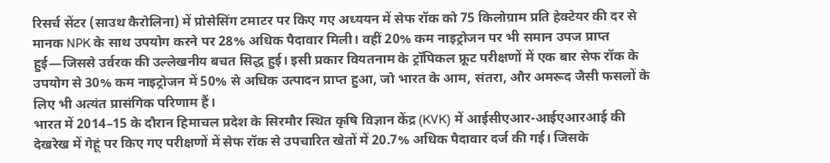रिसर्च सेंटर (साउथ कैरोलिना) में प्रोसेसिंग टमाटर पर किए गए अध्ययन में सेफ रॉक को 75 किलोग्राम प्रति हेक्टेयर की दर से मानक NPK के साथ उपयोग करने पर 28% अधिक पैदावार मिली। वहीं 20% कम नाइट्रोजन पर भी समान उपज प्राप्त हुई—जिससे उर्वरक की उल्लेखनीय बचत सिद्ध हुई। इसी प्रकार वियतनाम के ट्रॉपिकल फ्रूट परीक्षणों में एक बार सेफ रॉक के उपयोग से 30% कम नाइट्रोजन में 50% से अधिक उत्पादन प्राप्त हुआ, जो भारत के आम, संतरा, और अमरूद जैसी फसलों के लिए भी अत्यंत प्रासंगिक परिणाम हैं।
भारत में 2014–15 के दौरान हिमाचल प्रदेश के सिरमौर स्थित कृषि विज्ञान केंद्र (KVK) में आईसीएआर-आईएआरआई की देखरेख में गेहूं पर किए गए परीक्षणों में सेफ रॉक से उपचारित खेतों में 20.7% अधिक पैदावार दर्ज की गई। जिसके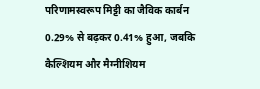परिणामस्वरूप मिट्टी का जैविक कार्बन 0.29% से बढ़कर 0.41% हुआ, जबकि कैल्शियम और मैग्नीशियम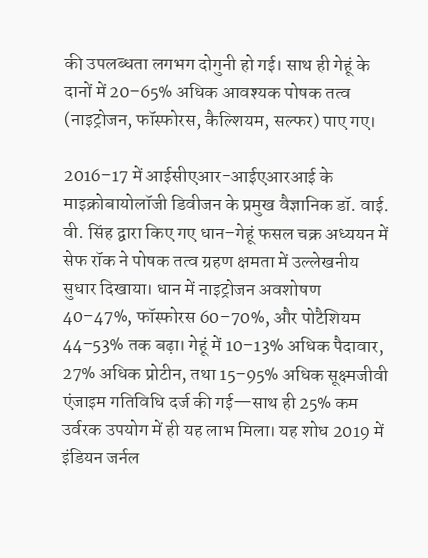की उपलब्धता लगभग दोगुनी हो गई। साथ ही गेहूं के दानों में 20–65% अधिक आवश्यक पोषक तत्व (नाइट्रोजन, फॉस्फोरस, कैल्शियम, सल्फर) पाए गए।

2016–17 में आईसीएआर-आईएआरआई के माइक्रोबायोलॉजी डिवीजन के प्रमुख वैज्ञानिक डॉ. वाई. वी. सिंह द्वारा किए गए धान–गेहूं फसल चक्र अध्ययन में सेफ रॉक ने पोषक तत्व ग्रहण क्षमता में उल्लेखनीय सुधार दिखाया। धान में नाइट्रोजन अवशोषण 40–47%, फॉस्फोरस 60–70%, और पोटैशियम 44–53% तक बढ़ा। गेहूं में 10–13% अधिक पैदावार, 27% अधिक प्रोटीन, तथा 15–95% अधिक सूक्ष्मजीवी एंजाइम गतिविधि दर्ज की गई—साथ ही 25% कम उर्वरक उपयोग में ही यह लाभ मिला। यह शोध 2019 में इंडियन जर्नल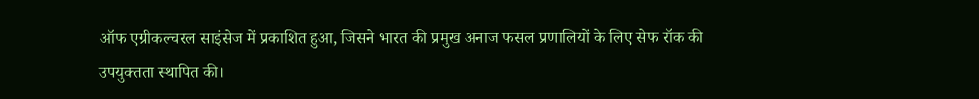ऑफ एग्रीकल्चरल साइंसेज में प्रकाशित हुआ, जिसने भारत की प्रमुख अनाज फसल प्रणालियों के लिए सेफ रॉक की उपयुक्तता स्थापित की।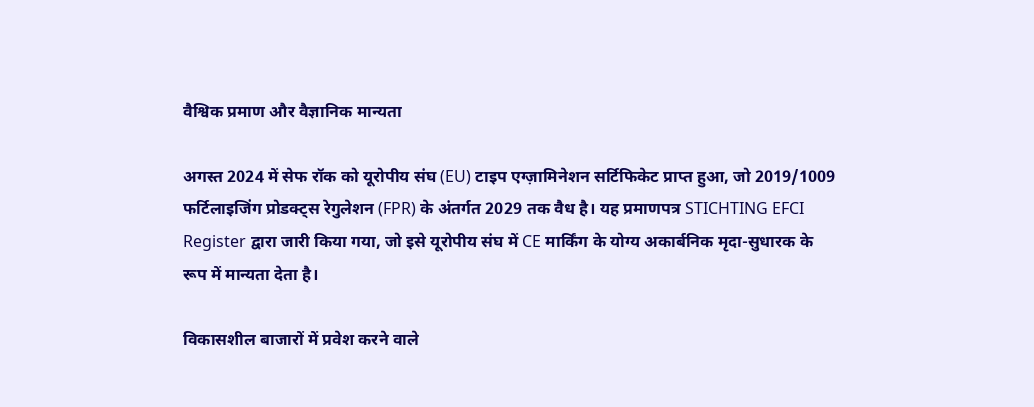वैश्विक प्रमाण और वैज्ञानिक मान्यता

अगस्त 2024 में सेफ रॉक को यूरोपीय संघ (EU) टाइप एग्ज़ामिनेशन सर्टिफिकेट प्राप्त हुआ, जो 2019/1009 फर्टिलाइजिंग प्रोडक्ट्स रेगुलेशन (FPR) के अंतर्गत 2029 तक वैध है। यह प्रमाणपत्र STICHTING EFCI Register द्वारा जारी किया गया, जो इसे यूरोपीय संघ में CE मार्किंग के योग्य अकार्बनिक मृदा-सुधारक के रूप में मान्यता देता है।

विकासशील बाजारों में प्रवेश करने वाले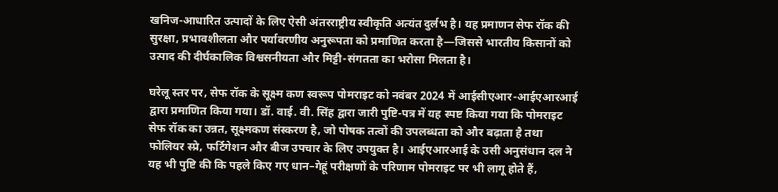खनिज-आधारित उत्पादों के लिए ऐसी अंतरराष्ट्रीय स्वीकृति अत्यंत दुर्लभ है। यह प्रमाणन सेफ रॉक की सुरक्षा, प्रभावशीलता और पर्यावरणीय अनुरूपता को प्रमाणित करता है—जिससे भारतीय किसानों को उत्पाद की दीर्घकालिक विश्वसनीयता और मिट्टी-संगतता का भरोसा मिलता है।

घरेलू स्तर पर, सेफ रॉक के सूक्ष्म कण स्वरूप पोमराइट को नवंबर 2024 में आईसीएआर-आईएआरआई द्वारा प्रमाणित किया गया। डॉ. वाई. वी. सिंह द्वारा जारी पुष्टि-पत्र में यह स्पष्ट किया गया कि पोमराइट सेफ रॉक का उन्नत, सूक्ष्मकण संस्करण है, जो पोषक तत्वों की उपलब्धता को और बढ़ाता है तथा फोलियर स्प्रे, फर्टिगेशन और बीज उपचार के लिए उपयुक्त है। आईएआरआई के उसी अनुसंधान दल ने यह भी पुष्टि की कि पहले किए गए धान–गेहूं परीक्षणों के परिणाम पोमराइट पर भी लागू होते हैं,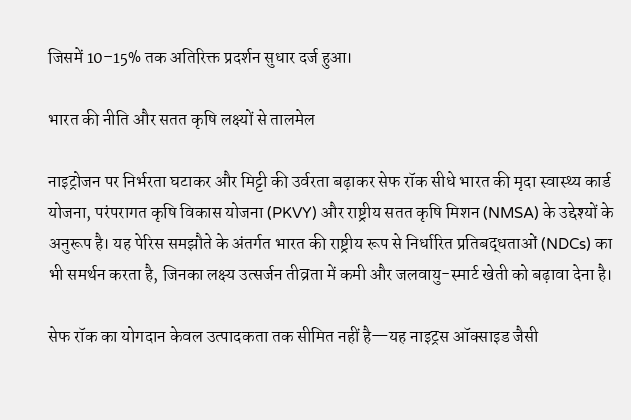जिसमें 10–15% तक अतिरिक्त प्रदर्शन सुधार दर्ज हुआ।

भारत की नीति और सतत कृषि लक्ष्यों से तालमेल

नाइट्रोजन पर निर्भरता घटाकर और मिट्टी की उर्वरता बढ़ाकर सेफ रॉक सीधे भारत की मृदा स्वास्थ्य कार्ड योजना, परंपरागत कृषि विकास योजना (PKVY) और राष्ट्रीय सतत कृषि मिशन (NMSA) के उद्देश्यों के अनुरूप है। यह पेरिस समझौते के अंतर्गत भारत की राष्ट्रीय रूप से निर्धारित प्रतिबद्धताओं (NDCs) का भी समर्थन करता है, जिनका लक्ष्य उत्सर्जन तीव्रता में कमी और जलवायु-स्मार्ट खेती को बढ़ावा देना है।

सेफ रॉक का योगदान केवल उत्पादकता तक सीमित नहीं है—यह नाइट्रस ऑक्साइड जैसी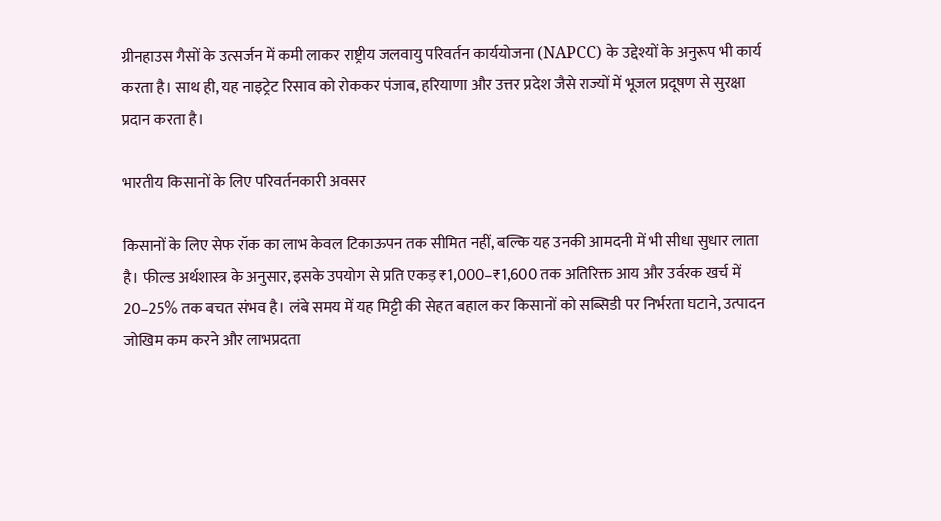ग्रीनहाउस गैसों के उत्सर्जन में कमी लाकर राष्ट्रीय जलवायु परिवर्तन कार्ययोजना (NAPCC) के उद्देश्यों के अनुरूप भी कार्य करता है। साथ ही, यह नाइट्रेट रिसाव को रोककर पंजाब, हरियाणा और उत्तर प्रदेश जैसे राज्यों में भूजल प्रदूषण से सुरक्षा प्रदान करता है।

भारतीय किसानों के लिए परिवर्तनकारी अवसर

किसानों के लिए सेफ रॉक का लाभ केवल टिकाऊपन तक सीमित नहीं, बल्कि यह उनकी आमदनी में भी सीधा सुधार लाता है। फील्ड अर्थशास्त्र के अनुसार, इसके उपयोग से प्रति एकड़ ₹1,000–₹1,600 तक अतिरिक्त आय और उर्वरक खर्च में 20–25% तक बचत संभव है। लंबे समय में यह मिट्टी की सेहत बहाल कर किसानों को सब्सिडी पर निर्भरता घटाने, उत्पादन जोखिम कम करने और लाभप्रदता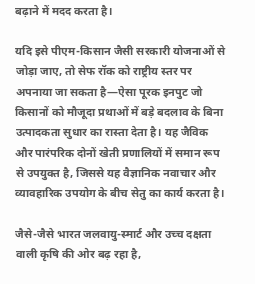बढ़ाने में मदद करता है।

यदि इसे पीएम-किसान जैसी सरकारी योजनाओं से जोड़ा जाए, तो सेफ रॉक को राष्ट्रीय स्तर पर अपनाया जा सकता है—ऐसा पूरक इनपुट जो किसानों को मौजूदा प्रथाओं में बड़े बदलाव के बिना उत्पादकता सुधार का रास्ता देता है। यह जैविक और पारंपरिक दोनों खेती प्रणालियों में समान रूप से उपयुक्त है, जिससे यह वैज्ञानिक नवाचार और व्यावहारिक उपयोग के बीच सेतु का कार्य करता है।

जैसे-जैसे भारत जलवायु-स्मार्ट और उच्च दक्षता वाली कृषि की ओर बढ़ रहा है,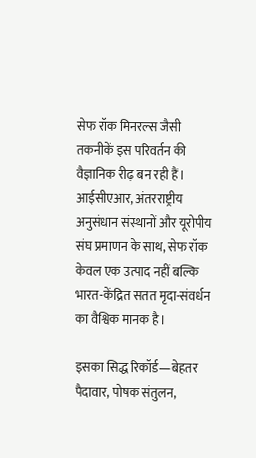सेफ रॉक मिनरल्स जैसी तकनीकें इस परिवर्तन की वैज्ञानिक रीढ़ बन रही हैं। आईसीएआर, अंतरराष्ट्रीय अनुसंधान संस्थानों और यूरोपीय संघ प्रमाणन के साथ, सेफ रॉक केवल एक उत्पाद नहीं बल्कि भारत-केंद्रित सतत मृदा-संवर्धन का वैश्विक मानक है।

इसका सिद्ध रिकॉर्ड—बेहतर पैदावार, पोषक संतुलन,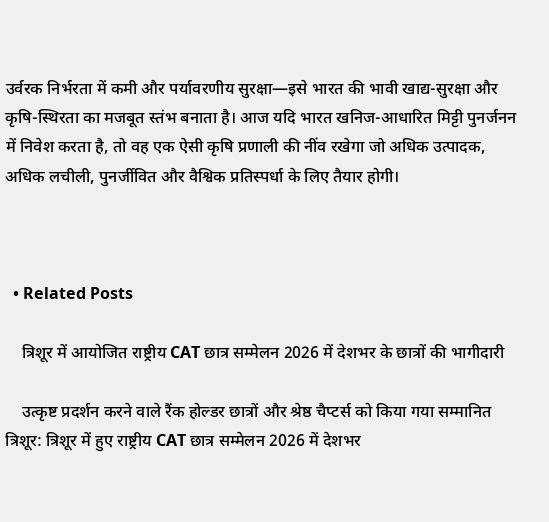उर्वरक निर्भरता में कमी और पर्यावरणीय सुरक्षा—इसे भारत की भावी खाद्य-सुरक्षा और कृषि-स्थिरता का मजबूत स्तंभ बनाता है। आज यदि भारत खनिज-आधारित मिट्टी पुनर्जनन में निवेश करता है, तो वह एक ऐसी कृषि प्रणाली की नींव रखेगा जो अधिक उत्पादक, अधिक लचीली, पुनर्जीवित और वैश्विक प्रतिस्पर्धा के लिए तैयार होगी।



  • Related Posts

    त्रिशूर में आयोजित राष्ट्रीय CAT छात्र सम्मेलन 2026 में देशभर के छात्रों की भागीदारी

    उत्कृष्ट प्रदर्शन करने वाले रैंक होल्डर छात्रों और श्रेष्ठ चैप्टर्स को किया गया सम्मानित त्रिशूर: त्रिशूर में हुए राष्ट्रीय CAT छात्र सम्मेलन 2026 में देशभर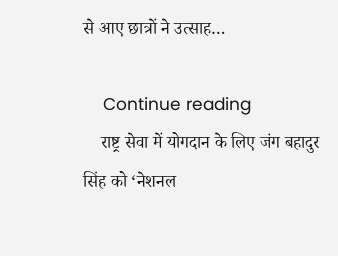से आए छात्रों ने उत्साह…

    Continue reading
    राष्ट्र सेवा में योगदान के लिए जंग बहादुर सिंह को ‘नेशनल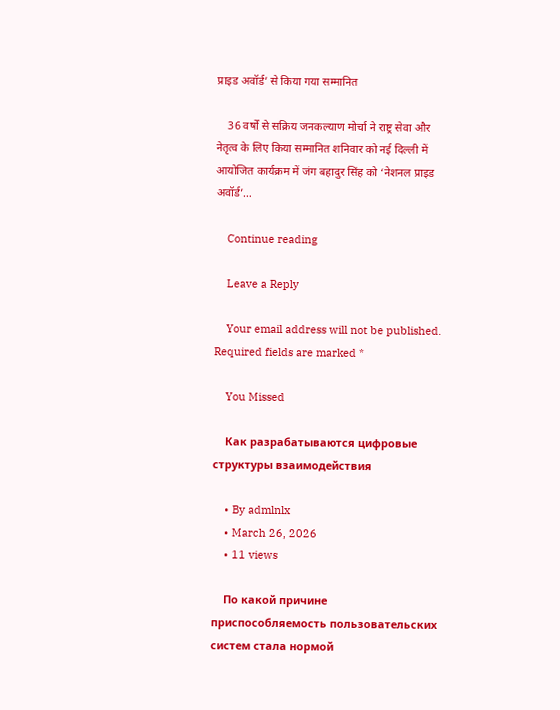प्राइड अवॉर्ड’ से किया गया सम्मानित

    36 वर्षों से सक्रिय जनकल्याण मोर्चा ने राष्ट्र सेवा और नेतृत्व के लिए किया सम्मानित शनिवार को नई दिल्ली में आयोजित कार्यक्रम में जंग बहादुर सिंह को ‘नेशनल प्राइड अवॉर्ड’…

    Continue reading

    Leave a Reply

    Your email address will not be published. Required fields are marked *

    You Missed

    Как разрабатываются цифровые структуры взаимодействия

    • By admlnlx
    • March 26, 2026
    • 11 views

    По какой причине приспособляемость пользовательских систем стала нормой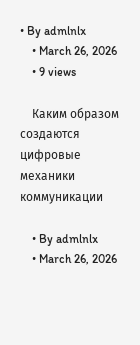• By admlnlx
    • March 26, 2026
    • 9 views

    Каким образом создаются цифровые механики коммуникации

    • By admlnlx
    • March 26, 2026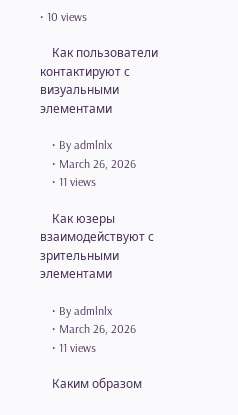• 10 views

    Как пользователи контактируют с визуальными элементами

    • By admlnlx
    • March 26, 2026
    • 11 views

    Как юзеры взаимодействуют с зрительными элементами

    • By admlnlx
    • March 26, 2026
    • 11 views

    Каким образом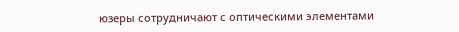юзеры сотрудничают с оптическими элементами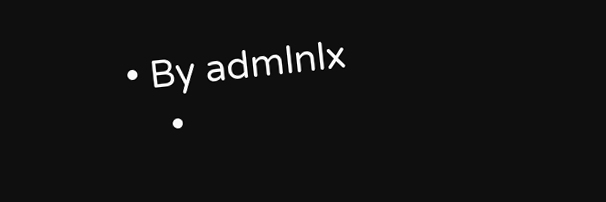• By admlnlx
    •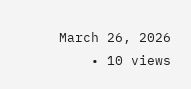March 26, 2026
    • 10 views